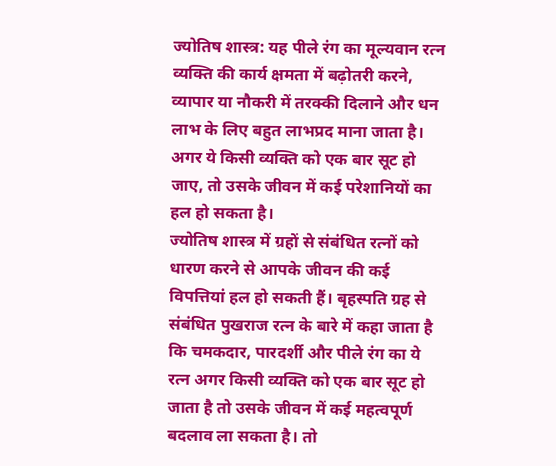ज्योतिष शास्त्र: यह पीले रंग का मूल्यवान रत्न व्यक्ति की कार्य क्षमता में बढ़ोतरी करने, व्यापार या नौकरी में तरक्की दिलाने और धन लाभ के लिए बहुत लाभप्रद माना जाता है। अगर ये किसी व्यक्ति को एक बार सूट हो जाए, तो उसके जीवन में कई परेशानियों का हल हो सकता है।
ज्योतिष शास्त्र में ग्रहों से संबंधित रत्नों को धारण करने से आपके जीवन की कई विपत्तियां हल हो सकती हैं। बृहस्पति ग्रह से संबंधित पुखराज रत्न के बारे में कहा जाता है कि चमकदार, पारदर्शी और पीले रंग का ये रत्न अगर किसी व्यक्ति को एक बार सूट हो जाता है तो उसके जीवन में कई महत्वपूर्ण बदलाव ला सकता है। तो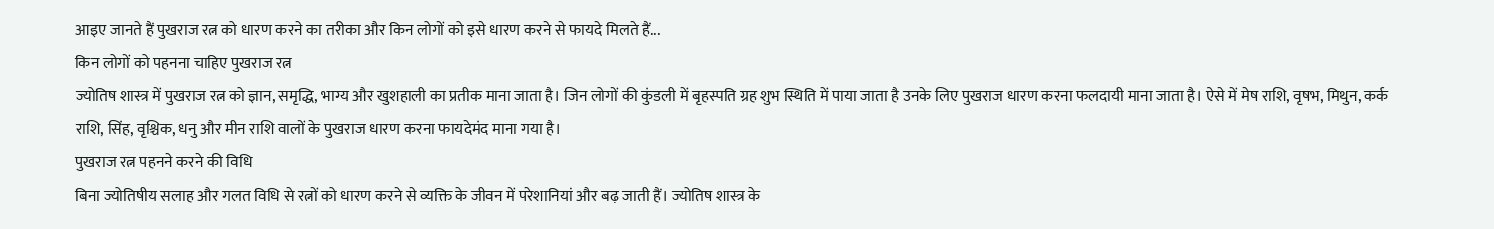आइए जानते हैं पुखराज रत्न को धारण करने का तरीका और किन लोगों को इसे धारण करने से फायदे मिलते हैं...
किन लोगों को पहनना चाहिए पुखराज रत्न
ज्योतिष शास्त्र में पुखराज रत्न को ज्ञान, समृद्धि, भाग्य और खुशहाली का प्रतीक माना जाता है। जिन लोगों की कुंडली में बृहस्पति ग्रह शुभ स्थिति में पाया जाता है उनके लिए पुखराज धारण करना फलदायी माना जाता है। ऐसे में मेष राशि, वृषभ, मिथुन, कर्क राशि, सिंह, वृश्चिक, धनु और मीन राशि वालों के पुखराज धारण करना फायदेमंद माना गया है।
पुखराज रत्न पहनने करने की विधि
बिना ज्योतिषीय सलाह और गलत विधि से रत्नों को धारण करने से व्यक्ति के जीवन में परेशानियां और बढ़ जाती हैं। ज्योतिष शास्त्र के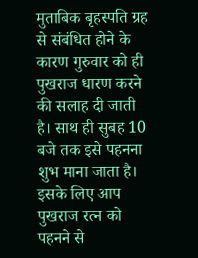मुताबिक बृहस्पति ग्रह से संबंधित होने के कारण गुरुवार को ही पुखराज धारण करने की सलाह दी जाती है। साथ ही सुबह 10 बजे तक इसे पहनना शुभ माना जाता है।
इसके लिए आप पुखराज रत्न को पहनने से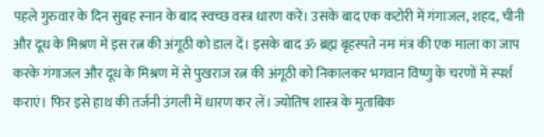पहले गुरुवार के दिन सुबह स्नान के बाद स्वच्छ वस्त्र धारण करें। उसके बाद एक कटोरी में गंगाजल, शहद, चीनी और दूध के मिश्रण में इस रत्न की अंगूठी को डाल दें। इसके बाद ॐ ब्रह्म बृहस्पते नमः मंत्र की एक माला का जाप करके गंगाजल और दूध के मिश्रण में से पुखराज रत्न की अंगूठी को निकालकर भगवान विष्णु के चरणों में स्पर्श कराएं। फिर इसे हाथ की तर्जनी उंगली में धारण कर लें। ज्योतिष शास्त्र के मुताबिक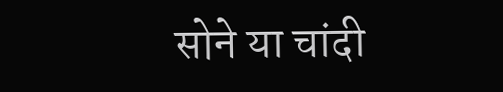सोने या चांदी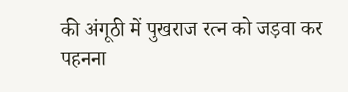की अंगूठी में पुखराज रत्न को जड़वा कर पहनना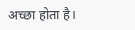अच्छा होता है।